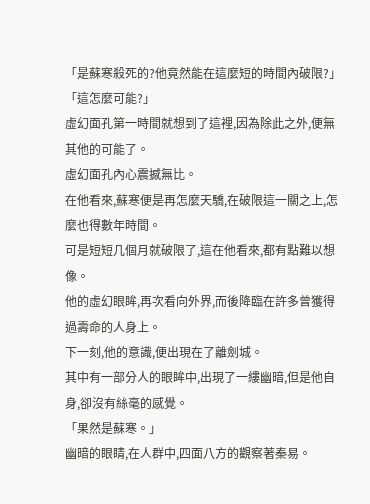「是蘇寒殺死的?他竟然能在這麼短的時間內破限?」
「這怎麼可能?」
虛幻面孔第一時間就想到了這裡,因為除此之外,便無其他的可能了。
虛幻面孔內心震撼無比。
在他看來,蘇寒便是再怎麼天驕,在破限這一關之上,怎麼也得數年時間。
可是短短几個月就破限了,這在他看來,都有點難以想像。
他的虛幻眼眸,再次看向外界,而後降臨在許多曾獲得過壽命的人身上。
下一刻,他的意識,便出現在了離劍城。
其中有一部分人的眼眸中,出現了一縷幽暗,但是他自身,卻沒有絲毫的感覺。
「果然是蘇寒。」
幽暗的眼睛,在人群中,四面八方的觀察著秦易。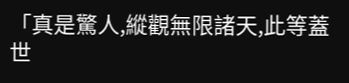「真是驚人,縱觀無限諸天,此等蓋世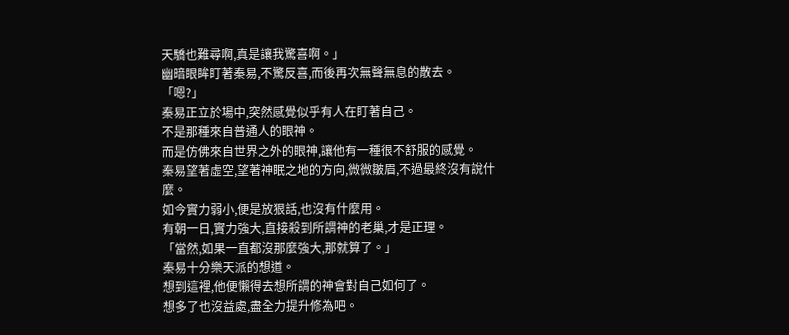天驕也難尋啊,真是讓我驚喜啊。」
幽暗眼眸盯著秦易,不驚反喜,而後再次無聲無息的散去。
「嗯?」
秦易正立於場中,突然感覺似乎有人在盯著自己。
不是那種來自普通人的眼神。
而是仿佛來自世界之外的眼神,讓他有一種很不舒服的感覺。
秦易望著虛空,望著神眠之地的方向,微微皺眉,不過最終沒有說什麼。
如今實力弱小,便是放狠話,也沒有什麼用。
有朝一日,實力強大,直接殺到所謂神的老巢,才是正理。
「當然,如果一直都沒那麼強大,那就算了。」
秦易十分樂天派的想道。
想到這裡,他便懶得去想所謂的神會對自己如何了。
想多了也沒益處,盡全力提升修為吧。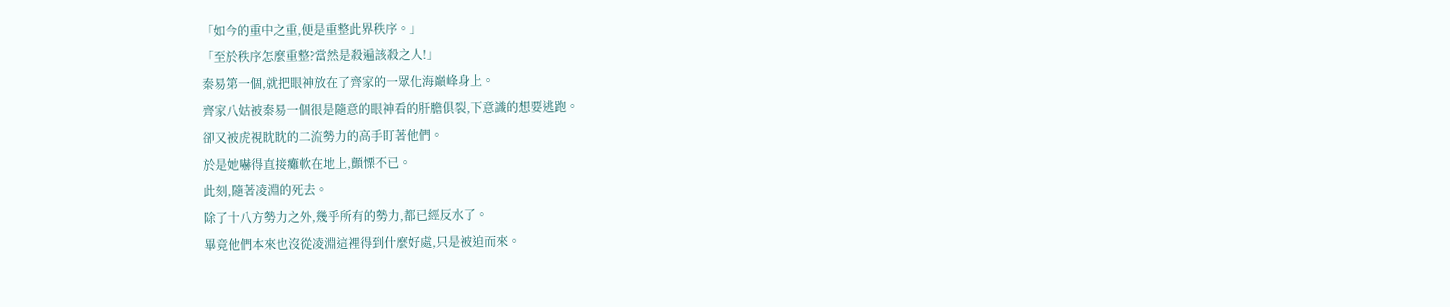「如今的重中之重,便是重整此界秩序。」
「至於秩序怎麼重整?當然是殺遍該殺之人!」
秦易第一個,就把眼神放在了齊家的一眾化海巔峰身上。
齊家八姑被秦易一個很是隨意的眼神看的肝膽俱裂,下意識的想要逃跑。
卻又被虎視眈眈的二流勢力的高手盯著他們。
於是她嚇得直接癱軟在地上,顫慄不已。
此刻,隨著凌淵的死去。
除了十八方勢力之外,幾乎所有的勢力,都已經反水了。
畢竟他們本來也沒從凌淵這裡得到什麼好處,只是被迫而來。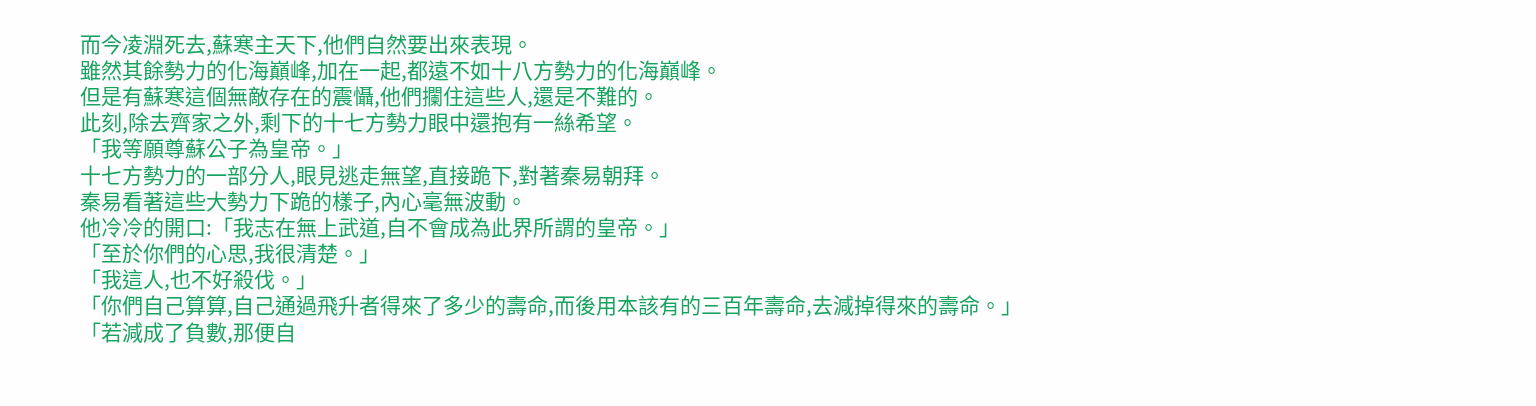而今凌淵死去,蘇寒主天下,他們自然要出來表現。
雖然其餘勢力的化海巔峰,加在一起,都遠不如十八方勢力的化海巔峰。
但是有蘇寒這個無敵存在的震懾,他們攔住這些人,還是不難的。
此刻,除去齊家之外,剩下的十七方勢力眼中還抱有一絲希望。
「我等願尊蘇公子為皇帝。」
十七方勢力的一部分人,眼見逃走無望,直接跪下,對著秦易朝拜。
秦易看著這些大勢力下跪的樣子,內心毫無波動。
他冷冷的開口:「我志在無上武道,自不會成為此界所謂的皇帝。」
「至於你們的心思,我很清楚。」
「我這人,也不好殺伐。」
「你們自己算算,自己通過飛升者得來了多少的壽命,而後用本該有的三百年壽命,去減掉得來的壽命。」
「若減成了負數,那便自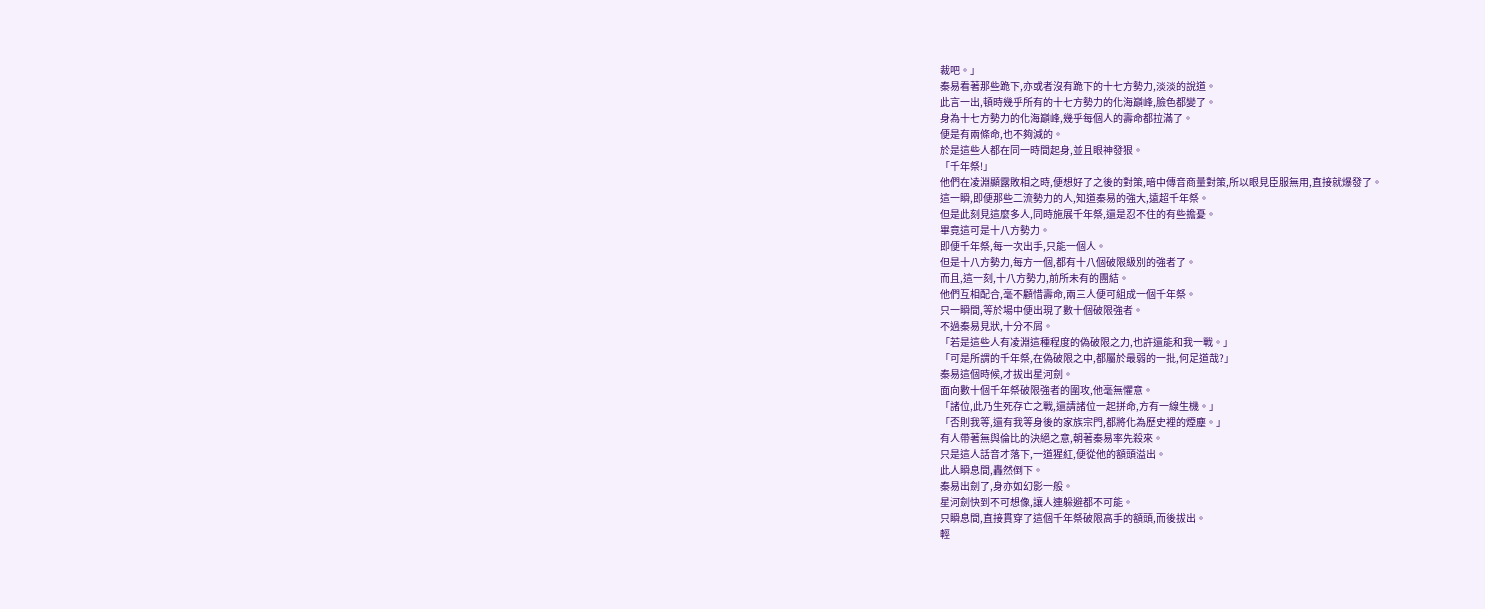裁吧。」
秦易看著那些跪下,亦或者沒有跪下的十七方勢力,淡淡的說道。
此言一出,頓時幾乎所有的十七方勢力的化海巔峰,臉色都變了。
身為十七方勢力的化海巔峰,幾乎每個人的壽命都拉滿了。
便是有兩條命,也不夠減的。
於是這些人都在同一時間起身,並且眼神發狠。
「千年祭!」
他們在凌淵顯露敗相之時,便想好了之後的對策,暗中傳音商量對策,所以眼見臣服無用,直接就爆發了。
這一瞬,即便那些二流勢力的人,知道秦易的強大,遠超千年祭。
但是此刻見這麼多人,同時施展千年祭,還是忍不住的有些擔憂。
畢竟這可是十八方勢力。
即便千年祭,每一次出手,只能一個人。
但是十八方勢力,每方一個,都有十八個破限級別的強者了。
而且,這一刻,十八方勢力,前所未有的團結。
他們互相配合,毫不顧惜壽命,兩三人便可組成一個千年祭。
只一瞬間,等於場中便出現了數十個破限強者。
不過秦易見狀,十分不屑。
「若是這些人有凌淵這種程度的偽破限之力,也許還能和我一戰。」
「可是所謂的千年祭,在偽破限之中,都屬於最弱的一批,何足道哉?」
秦易這個時候,才拔出星河劍。
面向數十個千年祭破限強者的圍攻,他毫無懼意。
「諸位,此乃生死存亡之戰,還請諸位一起拼命,方有一線生機。」
「否則我等,還有我等身後的家族宗門,都將化為歷史裡的煙塵。」
有人帶著無與倫比的決絕之意,朝著秦易率先殺來。
只是這人話音才落下,一道猩紅,便從他的額頭溢出。
此人瞬息間,轟然倒下。
秦易出劍了,身亦如幻影一般。
星河劍快到不可想像,讓人連躲避都不可能。
只瞬息間,直接貫穿了這個千年祭破限高手的額頭,而後拔出。
輕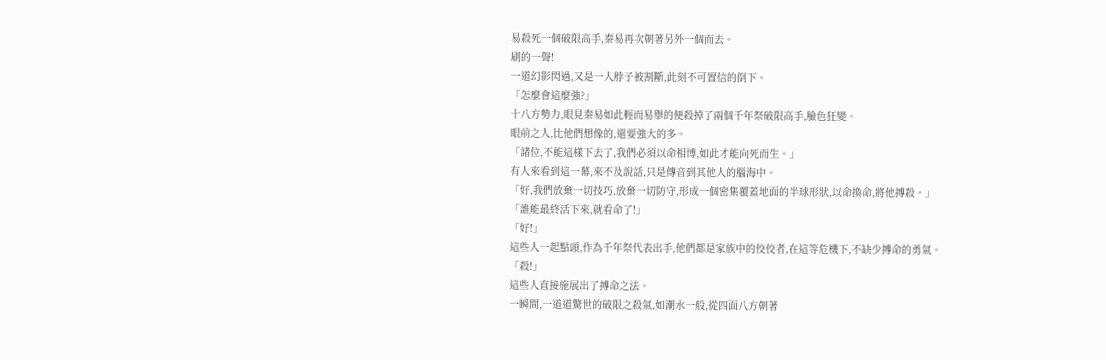易殺死一個破限高手,秦易再次朝著另外一個而去。
刷的一聲!
一道幻影閃過,又是一人脖子被割斷,此刻不可置信的倒下。
「怎麼會這麼強?」
十八方勢力,眼見秦易如此輕而易舉的便殺掉了兩個千年祭破限高手,臉色狂變。
眼前之人,比他們想像的,還要強大的多。
「諸位,不能這樣下去了,我們必須以命相博,如此才能向死而生。」
有人來看到這一幕,來不及說話,只是傳音到其他人的腦海中。
「好,我們放棄一切技巧,放棄一切防守,形成一個密集覆蓋地面的半球形狀,以命換命,將他搏殺。」
「誰能最終活下來,就看命了!」
「好!」
這些人一起點頭,作為千年祭代表出手,他們都是家族中的佼佼者,在這等危機下,不缺少搏命的勇氣。
「殺!」
這些人直接施展出了搏命之法。
一瞬間,一道道驚世的破限之殺氣,如潮水一般,從四面八方朝著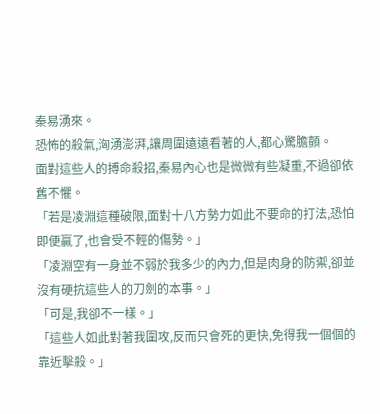秦易湧來。
恐怖的殺氣,洶湧澎湃,讓周圍遠遠看著的人,都心驚膽顫。
面對這些人的搏命殺招,秦易內心也是微微有些凝重,不過卻依舊不懼。
「若是凌淵這種破限,面對十八方勢力如此不要命的打法,恐怕即便贏了,也會受不輕的傷勢。」
「凌淵空有一身並不弱於我多少的內力,但是肉身的防禦,卻並沒有硬抗這些人的刀劍的本事。」
「可是,我卻不一樣。」
「這些人如此對著我圍攻,反而只會死的更快,免得我一個個的靠近擊殺。」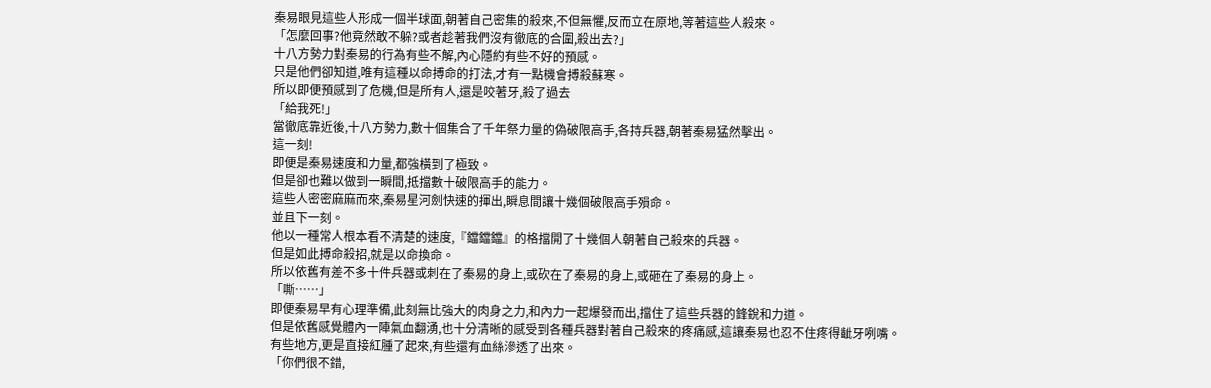秦易眼見這些人形成一個半球面,朝著自己密集的殺來,不但無懼,反而立在原地,等著這些人殺來。
「怎麼回事?他竟然敢不躲?或者趁著我們沒有徹底的合圍,殺出去?」
十八方勢力對秦易的行為有些不解,內心隱約有些不好的預感。
只是他們卻知道,唯有這種以命搏命的打法,才有一點機會搏殺蘇寒。
所以即便預感到了危機,但是所有人,還是咬著牙,殺了過去
「給我死!」
當徹底靠近後,十八方勢力,數十個集合了千年祭力量的偽破限高手,各持兵器,朝著秦易猛然擊出。
這一刻!
即便是秦易速度和力量,都強橫到了極致。
但是卻也難以做到一瞬間,抵擋數十破限高手的能力。
這些人密密麻麻而來,秦易星河劍快速的揮出,瞬息間讓十幾個破限高手殞命。
並且下一刻。
他以一種常人根本看不清楚的速度,『鐺鐺鐺』的格擋開了十幾個人朝著自己殺來的兵器。
但是如此搏命殺招,就是以命換命。
所以依舊有差不多十件兵器或刺在了秦易的身上,或砍在了秦易的身上,或砸在了秦易的身上。
「嘶……」
即便秦易早有心理準備,此刻無比強大的肉身之力,和內力一起爆發而出,擋住了這些兵器的鋒銳和力道。
但是依舊感覺體內一陣氣血翻湧,也十分清晰的感受到各種兵器對著自己殺來的疼痛感,這讓秦易也忍不住疼得齜牙咧嘴。
有些地方,更是直接紅腫了起來,有些還有血絲滲透了出來。
「你們很不錯,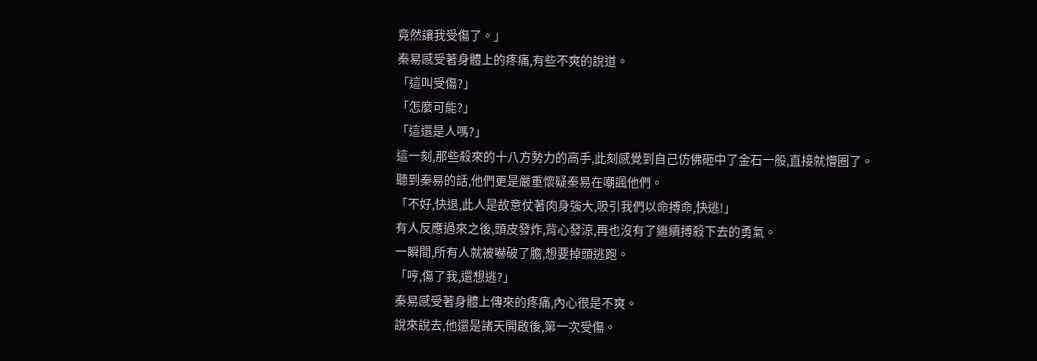竟然讓我受傷了。」
秦易感受著身體上的疼痛,有些不爽的說道。
「這叫受傷?」
「怎麼可能?」
「這還是人嗎?」
這一刻,那些殺來的十八方勢力的高手,此刻感覺到自己仿佛砸中了金石一般,直接就懵圈了。
聽到秦易的話,他們更是嚴重懷疑秦易在嘲諷他們。
「不好,快退,此人是故意仗著肉身強大,吸引我們以命搏命,快逃!」
有人反應過來之後,頭皮發炸,背心發涼,再也沒有了繼續搏殺下去的勇氣。
一瞬間,所有人就被嚇破了膽,想要掉頭逃跑。
「哼,傷了我,還想逃?」
秦易感受著身體上傳來的疼痛,內心很是不爽。
說來說去,他還是諸天開啟後,第一次受傷。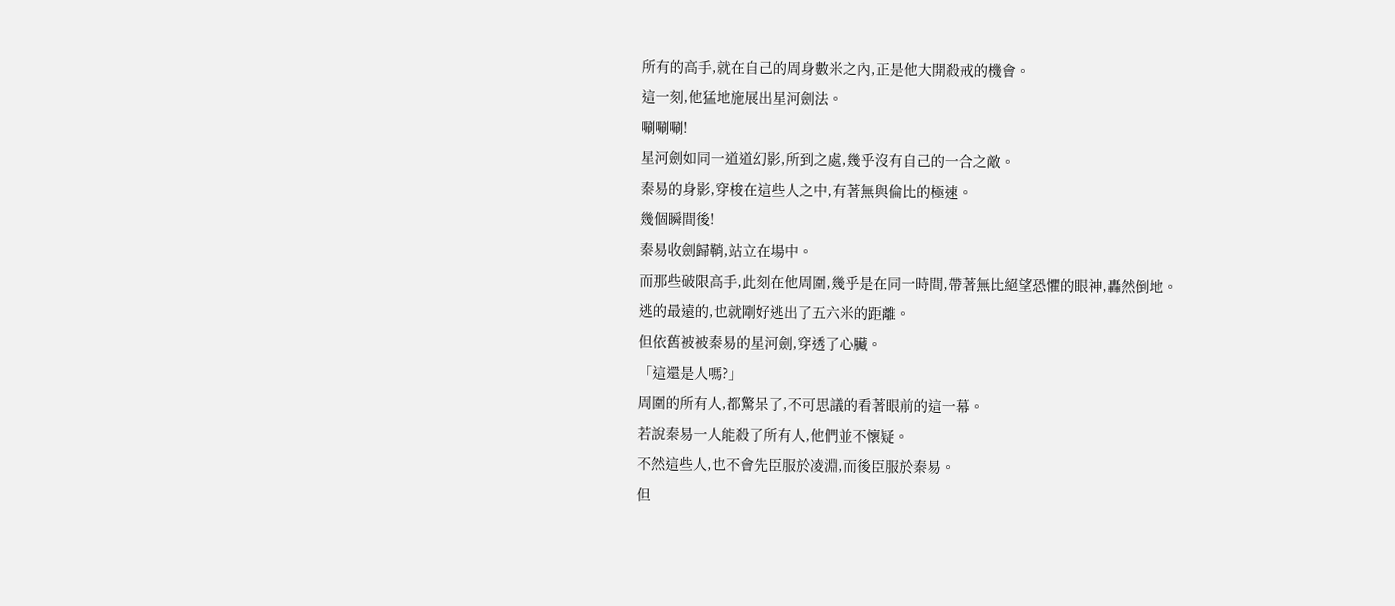所有的高手,就在自己的周身數米之內,正是他大開殺戒的機會。
這一刻,他猛地施展出星河劍法。
唰唰唰!
星河劍如同一道道幻影,所到之處,幾乎沒有自己的一合之敵。
秦易的身影,穿梭在這些人之中,有著無與倫比的極速。
幾個瞬間後!
秦易收劍歸鞘,站立在場中。
而那些破限高手,此刻在他周圍,幾乎是在同一時間,帶著無比絕望恐懼的眼神,轟然倒地。
逃的最遠的,也就剛好逃出了五六米的距離。
但依舊被被秦易的星河劍,穿透了心臟。
「這還是人嗎?」
周圍的所有人,都驚呆了,不可思議的看著眼前的這一幕。
若說秦易一人能殺了所有人,他們並不懷疑。
不然這些人,也不會先臣服於凌淵,而後臣服於秦易。
但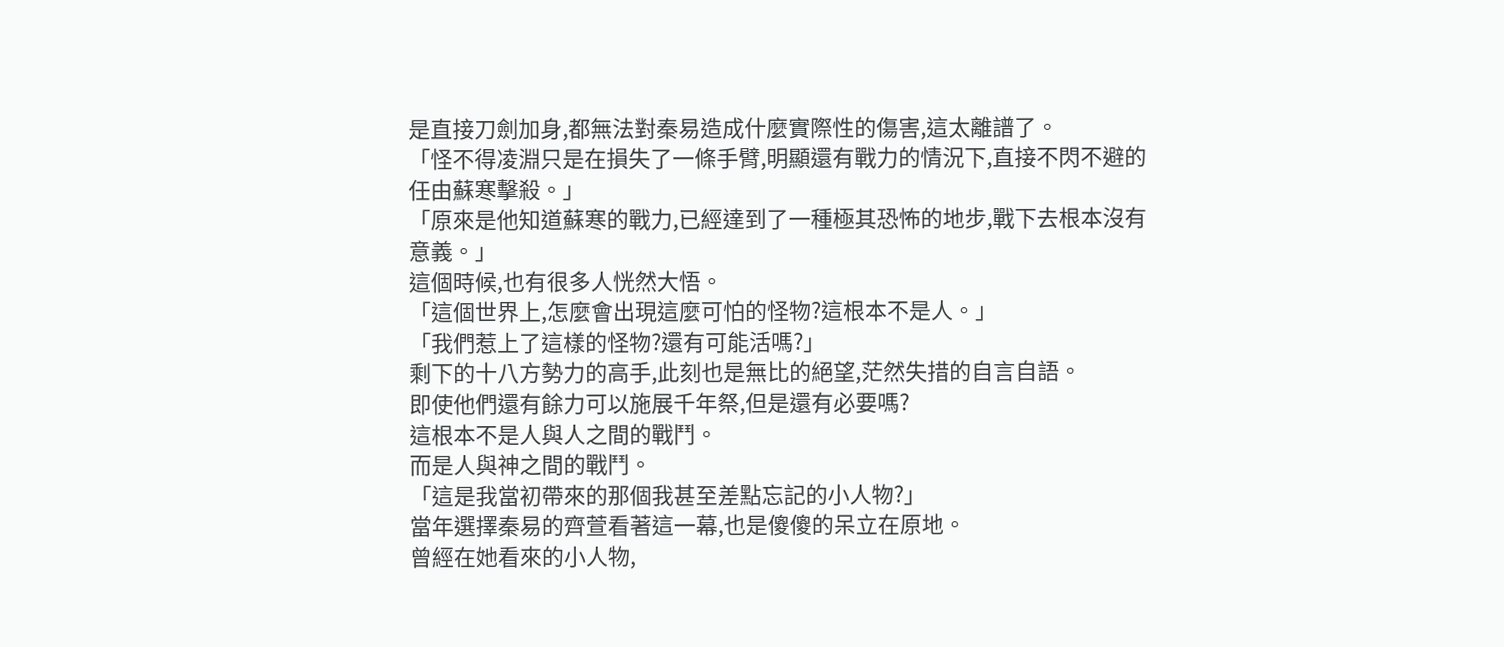是直接刀劍加身,都無法對秦易造成什麼實際性的傷害,這太離譜了。
「怪不得凌淵只是在損失了一條手臂,明顯還有戰力的情況下,直接不閃不避的任由蘇寒擊殺。」
「原來是他知道蘇寒的戰力,已經達到了一種極其恐怖的地步,戰下去根本沒有意義。」
這個時候,也有很多人恍然大悟。
「這個世界上,怎麼會出現這麼可怕的怪物?這根本不是人。」
「我們惹上了這樣的怪物?還有可能活嗎?」
剩下的十八方勢力的高手,此刻也是無比的絕望,茫然失措的自言自語。
即使他們還有餘力可以施展千年祭,但是還有必要嗎?
這根本不是人與人之間的戰鬥。
而是人與神之間的戰鬥。
「這是我當初帶來的那個我甚至差點忘記的小人物?」
當年選擇秦易的齊萱看著這一幕,也是傻傻的呆立在原地。
曾經在她看來的小人物,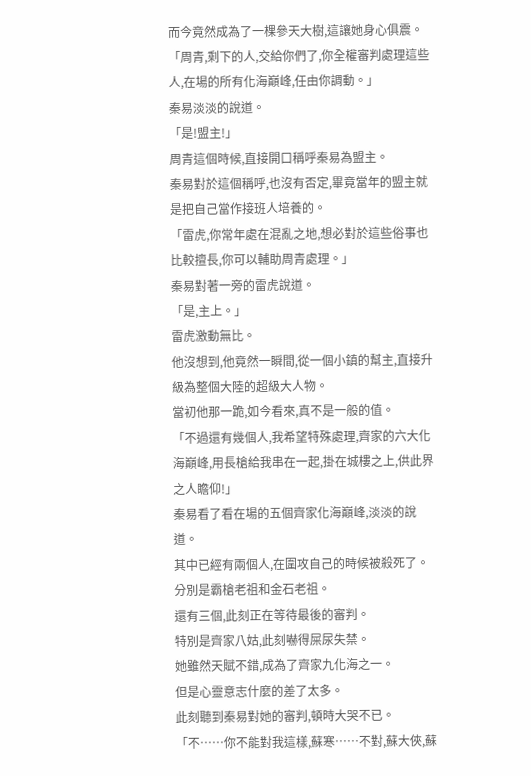而今竟然成為了一棵參天大樹,這讓她身心俱震。
「周青,剩下的人,交給你們了,你全權審判處理這些人,在場的所有化海巔峰,任由你調動。」
秦易淡淡的說道。
「是!盟主!」
周青這個時候,直接開口稱呼秦易為盟主。
秦易對於這個稱呼,也沒有否定,畢竟當年的盟主就是把自己當作接班人培養的。
「雷虎,你常年處在混亂之地,想必對於這些俗事也比較擅長,你可以輔助周青處理。」
秦易對著一旁的雷虎說道。
「是,主上。」
雷虎激動無比。
他沒想到,他竟然一瞬間,從一個小鎮的幫主,直接升級為整個大陸的超級大人物。
當初他那一跪,如今看來,真不是一般的值。
「不過還有幾個人,我希望特殊處理,齊家的六大化海巔峰,用長槍給我串在一起,掛在城樓之上,供此界之人瞻仰!」
秦易看了看在場的五個齊家化海巔峰,淡淡的說道。
其中已經有兩個人,在圍攻自己的時候被殺死了。
分別是霸槍老祖和金石老祖。
還有三個,此刻正在等待最後的審判。
特別是齊家八姑,此刻嚇得屎尿失禁。
她雖然天賦不錯,成為了齊家九化海之一。
但是心靈意志什麼的差了太多。
此刻聽到秦易對她的審判,頓時大哭不已。
「不……你不能對我這樣,蘇寒……不對,蘇大俠,蘇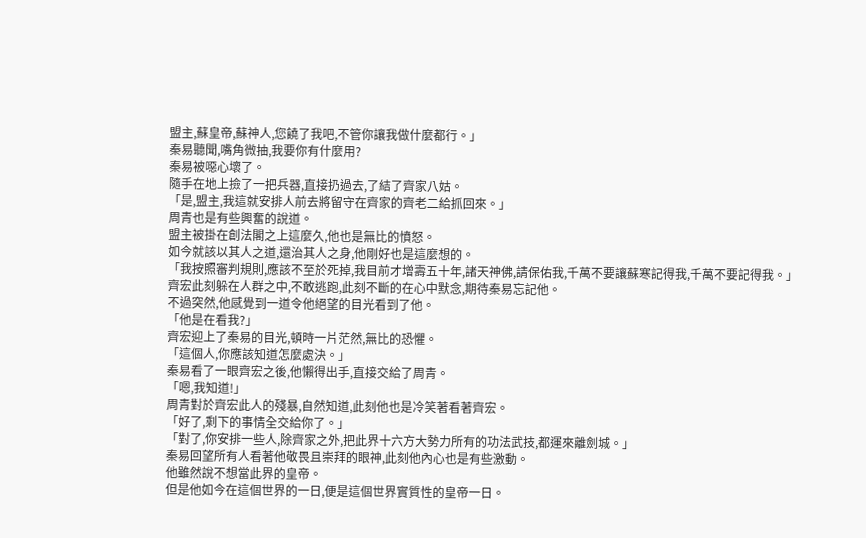盟主,蘇皇帝,蘇神人,您饒了我吧,不管你讓我做什麼都行。」
秦易聽聞,嘴角微抽,我要你有什麼用?
秦易被噁心壞了。
隨手在地上撿了一把兵器,直接扔過去,了結了齊家八姑。
「是,盟主,我這就安排人前去將留守在齊家的齊老二給抓回來。」
周青也是有些興奮的說道。
盟主被掛在創法閣之上這麼久,他也是無比的憤怒。
如今就該以其人之道,還治其人之身,他剛好也是這麼想的。
「我按照審判規則,應該不至於死掉,我目前才增壽五十年,諸天神佛,請保佑我,千萬不要讓蘇寒記得我,千萬不要記得我。」
齊宏此刻躲在人群之中,不敢逃跑,此刻不斷的在心中默念,期待秦易忘記他。
不過突然,他感覺到一道令他絕望的目光看到了他。
「他是在看我?」
齊宏迎上了秦易的目光,頓時一片茫然,無比的恐懼。
「這個人,你應該知道怎麼處決。」
秦易看了一眼齊宏之後,他懶得出手,直接交給了周青。
「嗯,我知道!」
周青對於齊宏此人的殘暴,自然知道,此刻他也是冷笑著看著齊宏。
「好了,剩下的事情全交給你了。」
「對了,你安排一些人,除齊家之外,把此界十六方大勢力所有的功法武技,都運來離劍城。」
秦易回望所有人看著他敬畏且崇拜的眼神,此刻他內心也是有些激動。
他雖然說不想當此界的皇帝。
但是他如今在這個世界的一日,便是這個世界實質性的皇帝一日。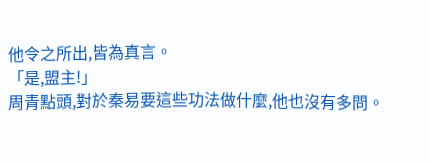他令之所出,皆為真言。
「是,盟主!」
周青點頭,對於秦易要這些功法做什麼,他也沒有多問。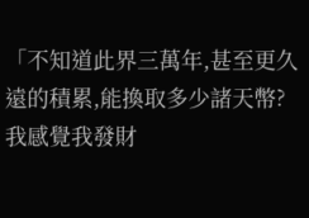「不知道此界三萬年,甚至更久遠的積累,能換取多少諸天幣?我感覺我發財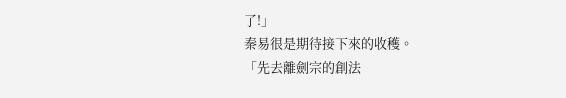了!」
秦易很是期待接下來的收穫。
「先去離劍宗的創法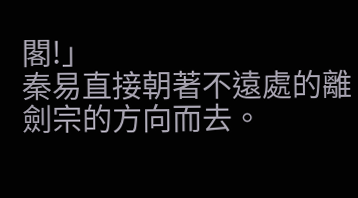閣!」
秦易直接朝著不遠處的離劍宗的方向而去。